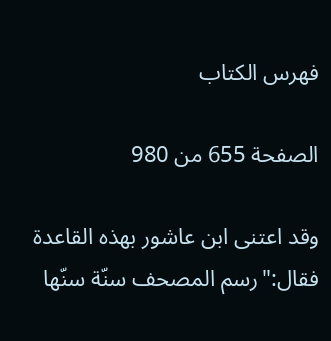فهرس الكتاب

الصفحة 655 من 980

وقد اعتنى ابن عاشور بهذه القاعدة فقال:"رسم المصحف سنّة سنّها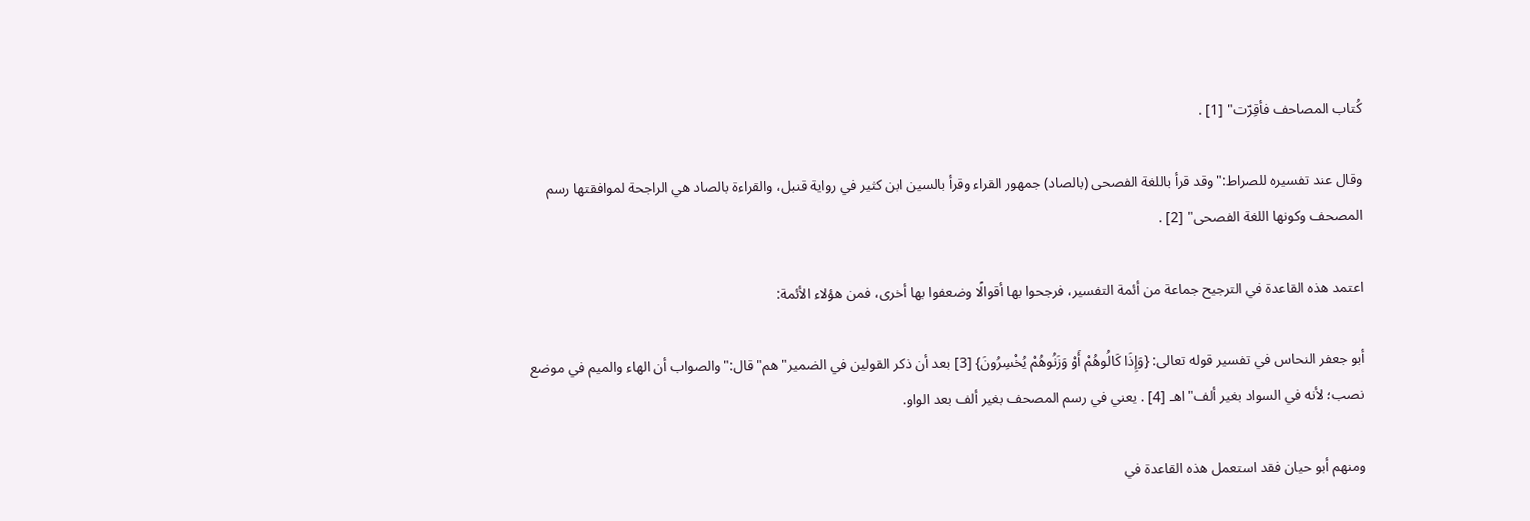كُتاب المصاحف فأقِرّت" [1] .

وقال عند تفسيره للصراط:"وقد قرأ باللغة الفصحى (بالصاد) جمهور القراء وقرأ بالسين ابن كثير في رواية قنبل، والقراءة بالصاد هي الراجحة لموافقتها رسم المصحف وكونها اللغة الفصحى" [2] .

اعتمد هذه القاعدة في الترجيح جماعة من أئمة التفسير، فرجحوا بها أقوالًا وضعفوا بها أخرى، فمن هؤلاء الأئمة:

أبو جعفر النحاس في تفسير قوله تعالى: {وَإِذَا كَالُوهُمْ أَوْ وَزَنُوهُمْ يُخْسِرُونَ} [3] بعد أن ذكر القولين في الضمير"هم"قال:"والصواب أن الهاء والميم في موضع نصب؛ لأنه في السواد بغير ألف"اهـ [4] . يعني في رسم المصحف بغير ألف بعد الواو.

ومنهم أبو حيان فقد استعمل هذه القاعدة في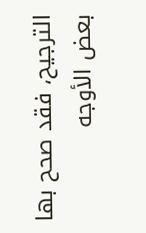الترجيح، فقد صحح بها بعض الأوجه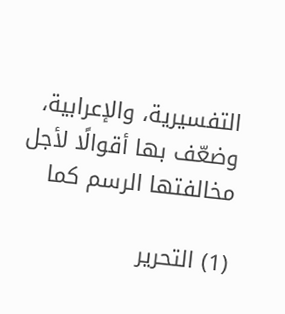التفسيرية، والإعرابية، وضعّف بها أقوالًا لأجل مخالفتها الرسم كما

(1) التحرير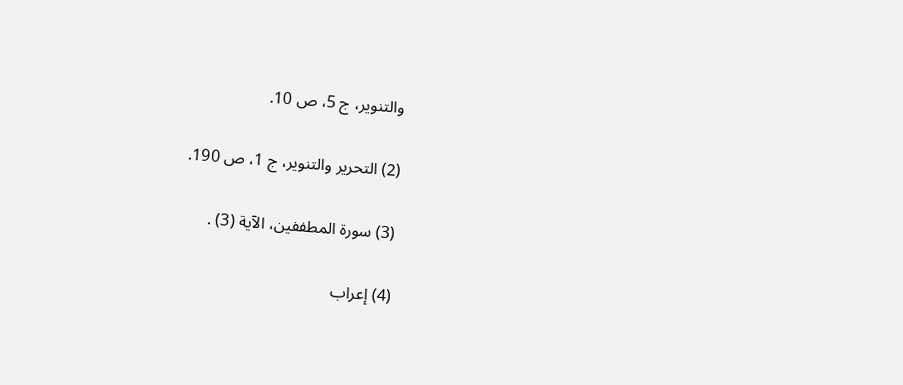والتنوير، ج 5، ص 10.

(2) التحرير والتنوير، ج 1، ص 190.

(3) سورة المطففين، الآية (3) .

(4) إعراب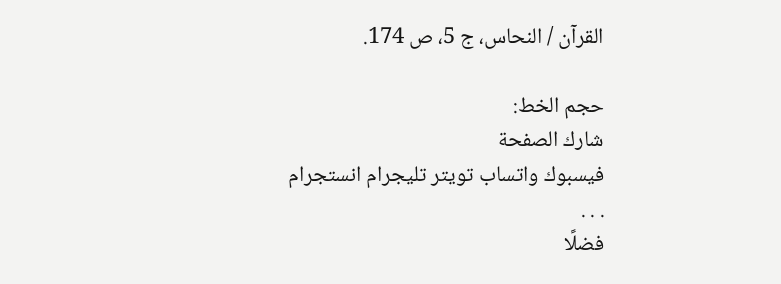القرآن / النحاس، ج 5، ص 174.

حجم الخط:
شارك الصفحة
فيسبوك واتساب تويتر تليجرام انستجرام
. . .
فضلًا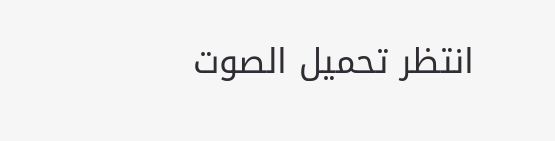انتظر تحميل الصوت